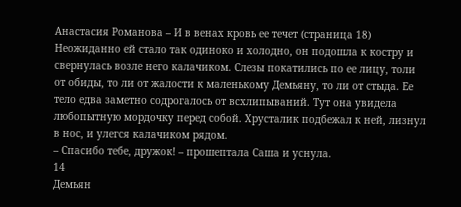Анастасия Романова – И в венах кровь ее течет (страница 18)
Неожиданно ей стало так одиноко и холодно, он подошла к костру и свернулась возле него калачиком. Слезы покатились по ее лицу, толи от обиды, то ли от жалости к маленькому Демьяну, то ли от стыда. Ее тело едва заметно содрогалось от всхлипываний. Тут она увидела любопытную мордочку перед собой. Хрусталик подбежал к ней, лизнул в нос, и улегся калачиком рядом.
– Спасибо тебе, дружок! – прошептала Саша и уснула.
14
Демьян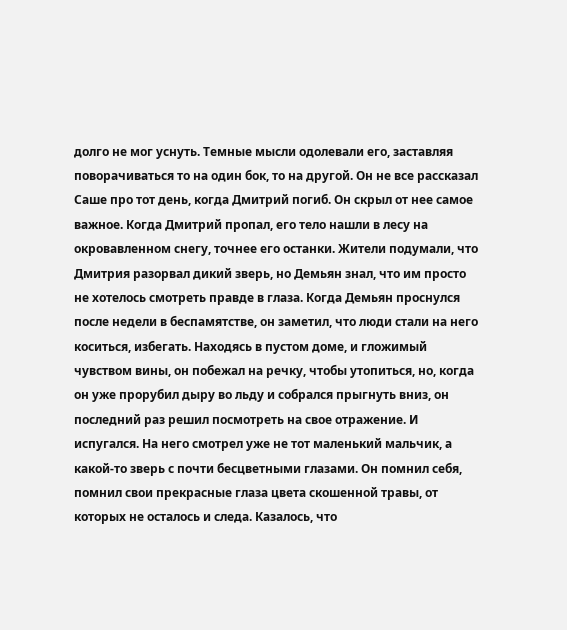долго не мог уснуть. Темные мысли одолевали его, заставляя поворачиваться то на один бок, то на другой. Он не все рассказал Саше про тот день, когда Дмитрий погиб. Он скрыл от нее самое важное. Когда Дмитрий пропал, его тело нашли в лесу на окровавленном снегу, точнее его останки. Жители подумали, что Дмитрия разорвал дикий зверь, но Демьян знал, что им просто не хотелось смотреть правде в глаза. Когда Демьян проснулся после недели в беспамятстве, он заметил, что люди стали на него коситься, избегать. Находясь в пустом доме, и гложимый чувством вины, он побежал на речку, чтобы утопиться, но, когда он уже прорубил дыру во льду и собрался прыгнуть вниз, он последний раз решил посмотреть на свое отражение. И испугался. На него смотрел уже не тот маленький мальчик, а какой-то зверь с почти бесцветными глазами. Он помнил себя, помнил свои прекрасные глаза цвета скошенной травы, от которых не осталось и следа. Казалось, что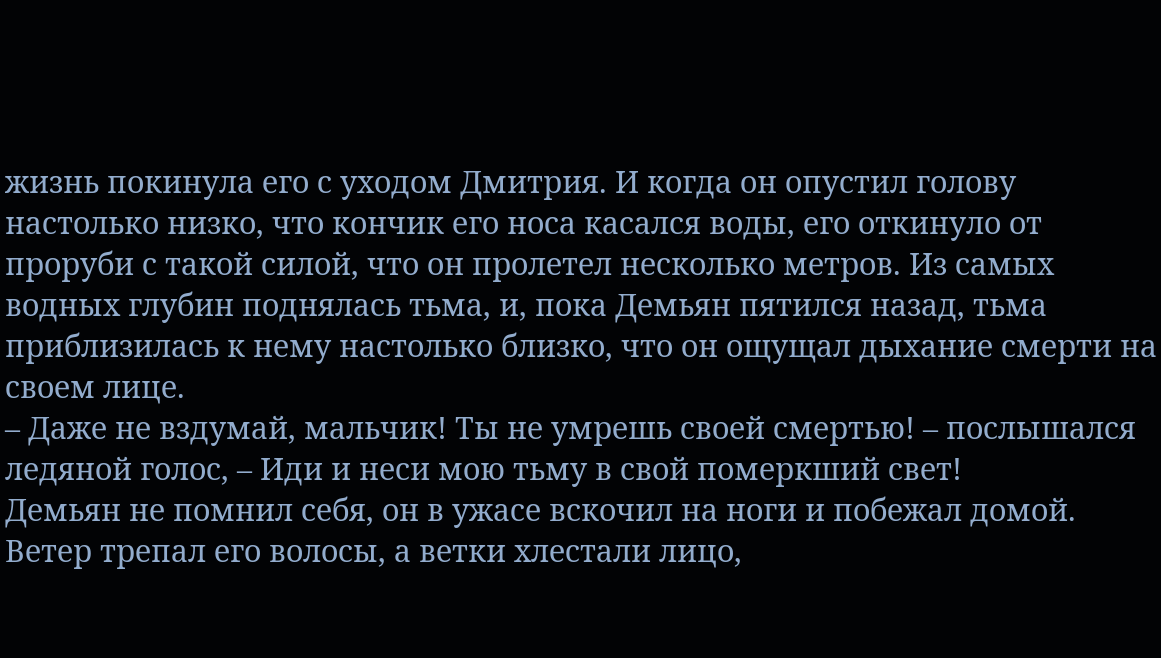жизнь покинула его с уходом Дмитрия. И когда он опустил голову настолько низко, что кончик его носа касался воды, его откинуло от проруби с такой силой, что он пролетел несколько метров. Из самых водных глубин поднялась тьма, и, пока Демьян пятился назад, тьма приблизилась к нему настолько близко, что он ощущал дыхание смерти на своем лице.
– Даже не вздумай, мальчик! Ты не умрешь своей смертью! – послышался ледяной голос, – Иди и неси мою тьму в свой померкший свет!
Демьян не помнил себя, он в ужасе вскочил на ноги и побежал домой. Ветер трепал его волосы, а ветки хлестали лицо,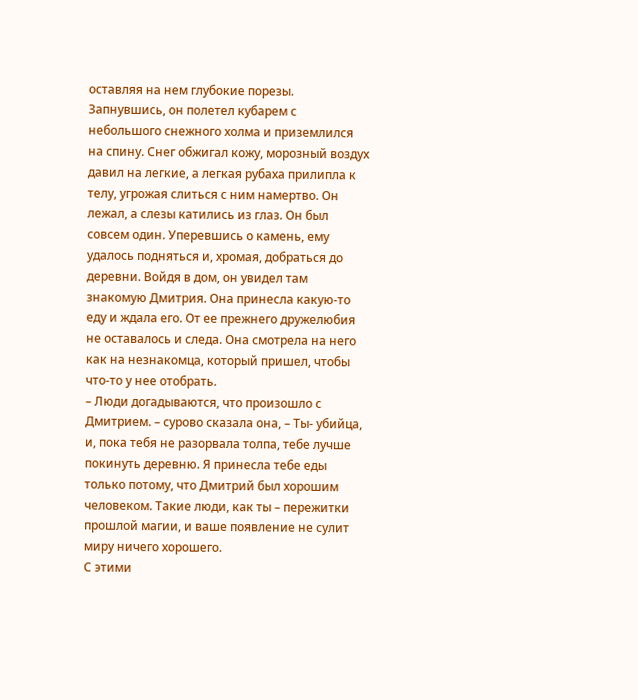оставляя на нем глубокие порезы. Запнувшись, он полетел кубарем с небольшого снежного холма и приземлился на спину. Снег обжигал кожу, морозный воздух давил на легкие, а легкая рубаха прилипла к телу, угрожая слиться с ним намертво. Он лежал, а слезы катились из глаз. Он был совсем один. Уперевшись о камень, ему удалось подняться и, хромая, добраться до деревни. Войдя в дом, он увидел там знакомую Дмитрия. Она принесла какую-то еду и ждала его. От ее прежнего дружелюбия не оставалось и следа. Она смотрела на него как на незнакомца, который пришел, чтобы что-то у нее отобрать.
– Люди догадываются, что произошло с Дмитрием. – сурово сказала она, – Ты- убийца, и, пока тебя не разорвала толпа, тебе лучше покинуть деревню. Я принесла тебе еды только потому, что Дмитрий был хорошим человеком. Такие люди, как ты – пережитки прошлой магии, и ваше появление не сулит миру ничего хорошего.
С этими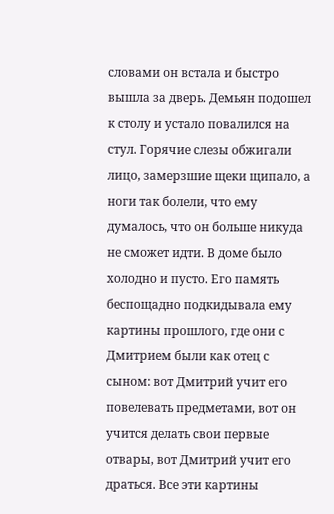словами он встала и быстро вышла за дверь. Демьян подошел к столу и устало повалился на стул. Горячие слезы обжигали лицо, замерзшие щеки щипало, а ноги так болели, что ему думалось, что он больше никуда не сможет идти. В доме было холодно и пусто. Его память беспощадно подкидывала ему картины прошлого, где они с Дмитрием были как отец с сыном: вот Дмитрий учит его повелевать предметами, вот он учится делать свои первые отвары, вот Дмитрий учит его драться. Все эти картины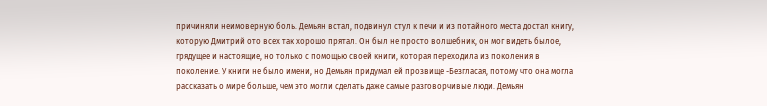причиняли неимоверную боль. Демьян встал, подвинул стул к печи и из потайного места достал книгу, которую Дмитрий ото всех так хорошо прятал. Он был не просто волшебник, он мог видеть былое, грядущее и настоящие, но только с помощью своей книги, которая переходила из поколения в поколение. У книги не было имени, но Демьян придумал ей прозвище -Безгласая, потому что она могла рассказать о мире больше, чем это могли сделать даже самые разговорчивые люди. Демьян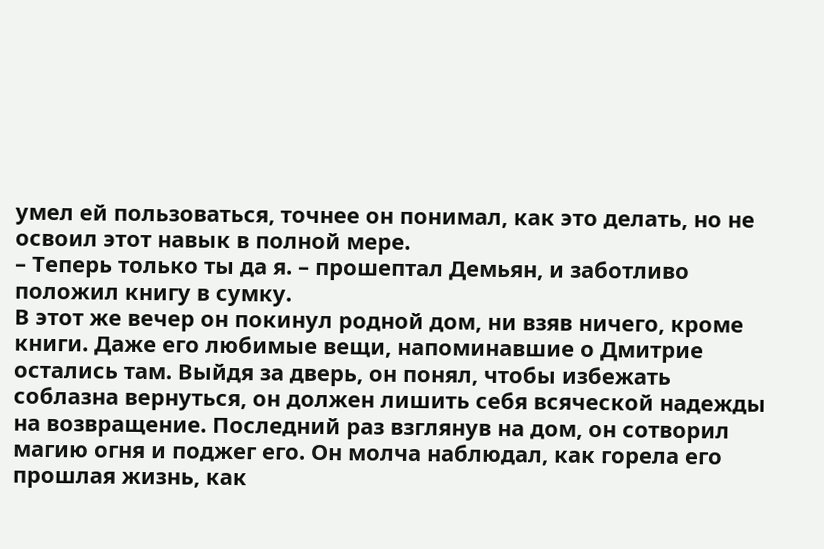умел ей пользоваться, точнее он понимал, как это делать, но не освоил этот навык в полной мере.
– Теперь только ты да я. – прошептал Демьян, и заботливо положил книгу в сумку.
В этот же вечер он покинул родной дом, ни взяв ничего, кроме книги. Даже его любимые вещи, напоминавшие о Дмитрие остались там. Выйдя за дверь, он понял, чтобы избежать соблазна вернуться, он должен лишить себя всяческой надежды на возвращение. Последний раз взглянув на дом, он сотворил магию огня и поджег его. Он молча наблюдал, как горела его прошлая жизнь, как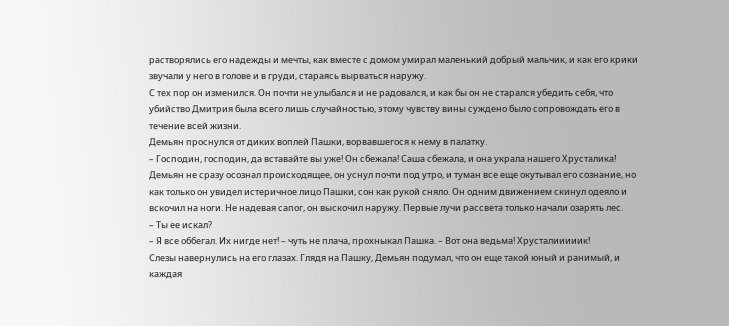растворялись его надежды и мечты, как вместе с домом умирал маленький добрый мальчик, и как его крики звучали у него в голове и в груди, стараясь вырваться наружу.
С тех пор он изменился. Он почти не улыбался и не радовался, и как бы он не старался убедить себя, что убийство Дмитрия была всего лишь случайностью, этому чувству вины суждено было сопровождать его в течение всей жизни.
Демьян проснулся от диких воплей Пашки, ворвавшегося к нему в палатку.
– Господин, господин, да вставайте вы уже! Он сбежала! Саша сбежала, и она украла нашего Хрусталика!
Демьян не сразу осознал происходящее, он уснул почти под утро, и туман все еще окутывал его сознание, но как только он увидел истеричное лицо Пашки, сон как рукой сняло. Он одним движением скинул одеяло и вскочил на ноги. Не надевая сапог, он выскочил наружу. Первые лучи рассвета только начали озарять лес.
– Ты ее искал?
– Я все оббегал. Их нигде нет! – чуть не плача, прохныкал Пашка. – Вот она ведьма! Хрусталииииик!
Слезы навернулись на его глазах. Глядя на Пашку, Демьян подумал, что он еще такой юный и ранимый, и каждая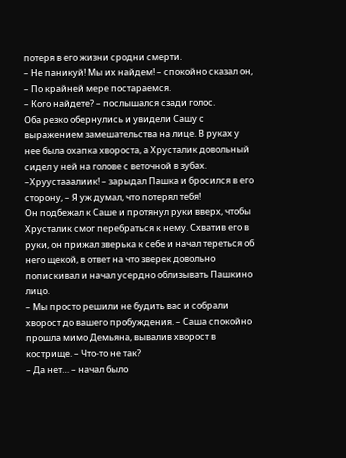потеря в его жизни сродни смерти.
– Не паникуй! Мы их найдем! – спокойно сказал он, – По крайней мере постараемся.
– Кого найдете? – послышался сзади голос.
Оба резко обернулись и увидели Сашу с выражением замешательства на лице. В руках у нее была охапка хвороста, а Хрусталик довольный сидел у ней на голове с веточной в зубах.
–Хруустааалиик! – зарыдал Пашка и бросился в его сторону, – Я уж думал, что потерял тебя!
Он подбежал к Саше и протянул руки вверх, чтобы Хрусталик смог перебраться к нему. Схватив его в руки, он прижал зверька к себе и начал тереться об него щекой, в ответ на что зверек довольно попискивал и начал усердно облизывать Пашкино лицо.
– Мы просто решили не будить вас и собрали хворост до вашего пробуждения. – Саша спокойно прошла мимо Демьяна, вывалив хворост в кострище. – Что-то не так?
– Да нет… – начал было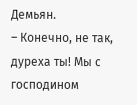Демьян.
– Конечно, не так, дуреха ты! Мы с господином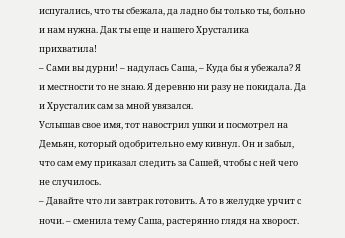испугались, что ты сбежала, да ладно бы только ты, больно и нам нужна. Дак ты еще и нашего Хрусталика прихватила!
– Сами вы дурни! – надулась Саша, – Куда бы я убежала? Я и местности то не знаю. Я деревню ни разу не покидала. Да и Хрусталик сам за мной увязался.
Услышав свое имя, тот навострил ушки и посмотрел на Демьян, который одобрительно ему кивнул. Он и забыл, что сам ему приказал следить за Сашей, чтобы с ней чего не случилось.
– Давайте что ли завтрак готовить. А то в желудке урчит с ночи. – сменила тему Саша, растерянно глядя на хворост.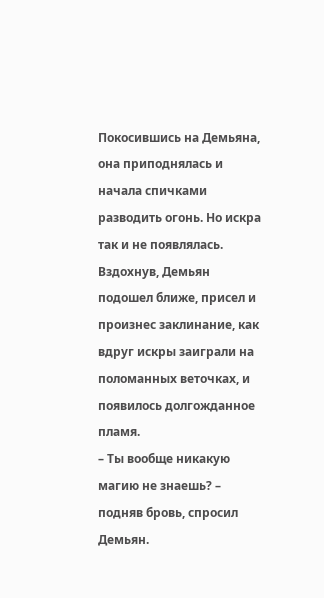Покосившись на Демьяна, она приподнялась и начала спичками разводить огонь. Но искра так и не появлялась. Вздохнув, Демьян подошел ближе, присел и произнес заклинание, как вдруг искры заиграли на поломанных веточках, и появилось долгожданное пламя.
– Ты вообще никакую магию не знаешь? – подняв бровь, спросил Демьян.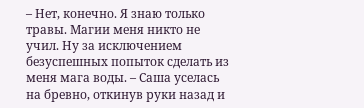– Нет, конечно. Я знаю только травы. Магии меня никто не учил. Ну за исключением безуспешных попыток сделать из меня мага воды. – Саша уселась на бревно, откинув руки назад и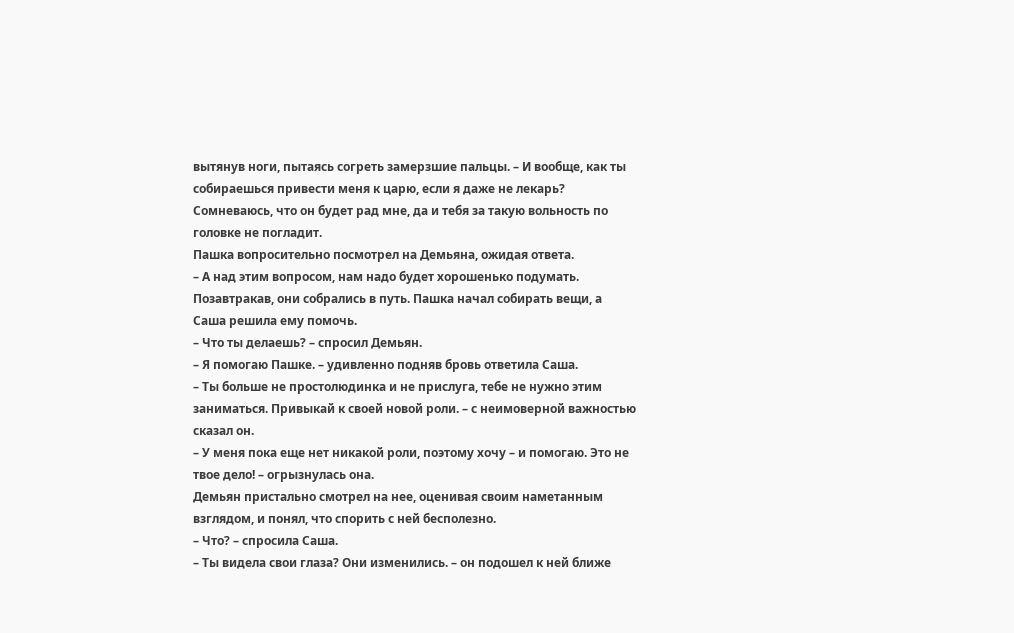вытянув ноги, пытаясь согреть замерзшие пальцы. – И вообще, как ты собираешься привести меня к царю, если я даже не лекарь? Сомневаюсь, что он будет рад мне, да и тебя за такую вольность по головке не погладит.
Пашка вопросительно посмотрел на Демьяна, ожидая ответа.
– А над этим вопросом, нам надо будет хорошенько подумать.
Позавтракав, они собрались в путь. Пашка начал собирать вещи, а Саша решила ему помочь.
– Что ты делаешь? – спросил Демьян.
– Я помогаю Пашке. – удивленно подняв бровь ответила Саша.
– Ты больше не простолюдинка и не прислуга, тебе не нужно этим заниматься. Привыкай к своей новой роли. – с неимоверной важностью сказал он.
– У меня пока еще нет никакой роли, поэтому хочу – и помогаю. Это не твое дело! – огрызнулась она.
Демьян пристально смотрел на нее, оценивая своим наметанным взглядом, и понял, что спорить с ней бесполезно.
– Что? – спросила Саша.
– Ты видела свои глаза? Они изменились. – он подошел к ней ближе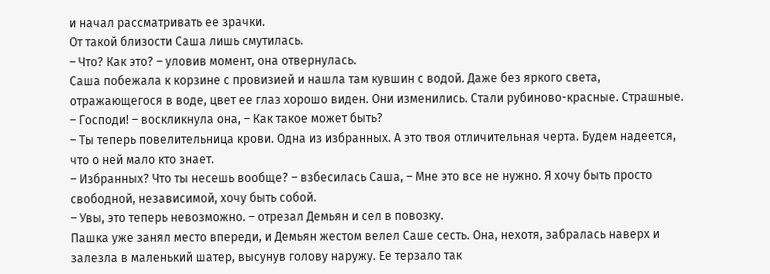и начал рассматривать ее зрачки.
От такой близости Саша лишь смутилась.
– Что? Как это? – уловив момент, она отвернулась.
Саша побежала к корзине с провизией и нашла там кувшин с водой. Даже без яркого света, отражающегося в воде, цвет ее глаз хорошо виден. Они изменились. Стали рубиново-красные. Страшные.
– Господи! – воскликнула она, – Как такое может быть?
– Ты теперь повелительница крови. Одна из избранных. А это твоя отличительная черта. Будем надеется, что о ней мало кто знает.
– Избранных? Что ты несешь вообще? – взбесилась Саша, – Мне это все не нужно. Я хочу быть просто свободной, независимой, хочу быть собой.
– Увы, это теперь невозможно. – отрезал Демьян и сел в повозку.
Пашка уже занял место впереди, и Демьян жестом велел Саше сесть. Она, нехотя, забралась наверх и залезла в маленький шатер, высунув голову наружу. Ее терзало так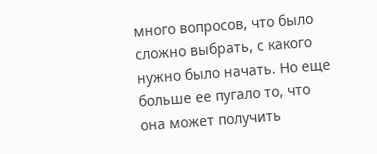много вопросов, что было сложно выбрать, с какого нужно было начать. Но еще больше ее пугало то, что она может получить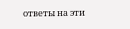ответы на эти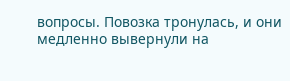вопросы. Повозка тронулась, и они медленно вывернули на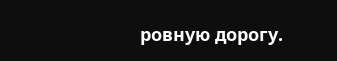ровную дорогу.